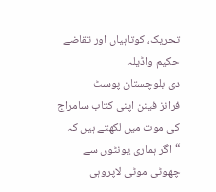تحریک، کوتاہیاں اور تقاضے
حکیم واڈیلہ
دی بلوچستان پوسٹ
فرانز فینن اپنی کتاب سامراج کی موت میں لکھتے ہیں کہ “اگر ہماری یونٹوں سے چھوٹی موٹی لاپروہی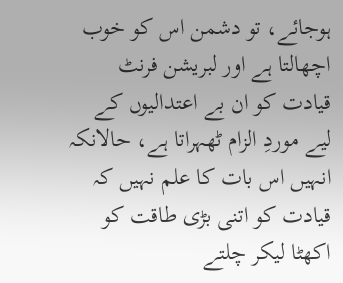ہوجائے، تو دشمن اس کو خوب اچھالتا ہے اور لبریشن فرنٹ قیادت کو ان بے اعتدالیوں کے لیے موردِ الزام ٹھہراتا ہے، حالانکہ انہیں اس بات کا علم نہیں کہ قیادت کو اتنی بڑی طاقت کو اکھٹا لیکر چلتے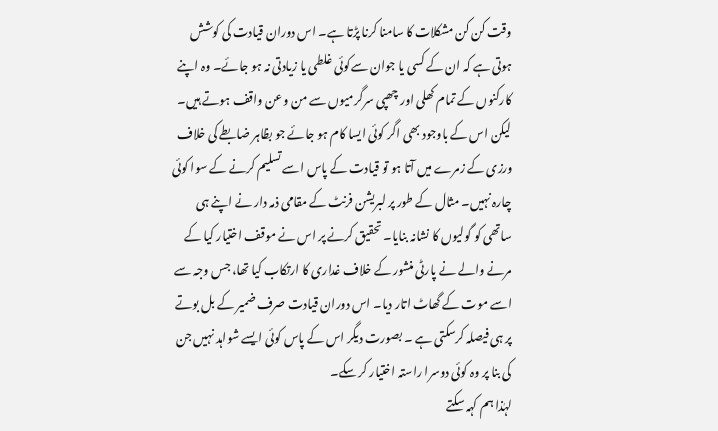وقت کن کن مشکلات کا سامنا کرنا پڑتا ہے۔ اس دوران قیادت کی کوشش ہوتی ہے کہ ان کے کسی یا جوان سےکوئی غلطی یا زیادتی نہ ہو جائے۔ وہ اپنے کارکنوں کے تمام کھلی اور چھپی سرگرمیوں سے من و عن واقف ہوتے ہیں۔ لیکن اس کے باوجود بھی اگر کوئی ایسا کام ہو جائے جو بظاہر ضابطے کی خلاف ورزی کے زمرے میں آتا ہو تو قیادت کے پاس اسے تسلیم کرنے کے سوا کوئی چارہ نہیں۔ مثال کے طور پر لبریشن فرنٹ کے مقامی ذمہ دار نے اپنے ہی ساتھی کو گولیوں کا نشانہ بنایا۔ تحقیق کرنے پر اس نے موقف اختیار کیا کے مرنے والے نے پارٹی منشور کے خلاف غداری کا ارتکاب کیا تھا، جس وجہ سے اسے موت کے گھاٹ اتار دیا۔ اس دوران قیادت صرف ضمیر کے بل بوتے پر ہی فیصلہ کرسکتی ہے ۔ بصورت دیگر اس کے پاس کوئی ایسے شواہد نہیں جن کی بنا پر وہ کوئی دوسرا راستہ اختیار کر سکے۔
لہٰذا ہم کہہ سکتے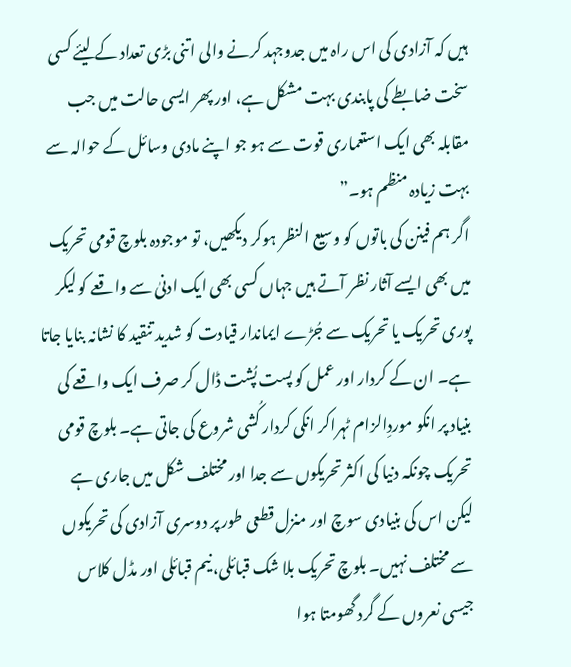ہیں کہ آزادی کی اس راہ میں جدوجہد کرنے والی اتنی بڑی تعداد کے لیئے کسی سخت ضابطے کی پابندی بہت مشکل ہے، اور پھر ایسی حالت میں جب مقابلہ بھی ایک استعماری قوت سے ہو جو اپنے مادی وسائل کے حوالہ سے بہت زیادہ منظم ہو۔”
اگر ہم فینن کی باتوں کو وسیع النظر ہوکر دیکھیں، تو موجودہ بلوچ قومی تحریک میں بھی ایسے آثار نظر آتے ہیں جہاں کسی بھی ایک ادنیٰ سے واقعے کو لیکر پوری تحریک یا تحریک سے جُڑے ایماندار قیادت کو شدید تنقید کا نشانہ بنایا جاتا ہے۔ ان کے کردار اور عمل کو پست پُشت ڈال کر صرف ایک واقعے کی بنیاد پر انکو موردِالزام ٹہراکر انکی کردار کُشی شروع کی جاتی ہے۔ بلوچ قومی تحریک چونکہ دنیا کی اکثر تحریکوں سے جدا اور مختلف شکل میں جاری ہے لیکن اس کی بنیادی سوچ اور منزل قطعی طور پر دوسری آزادی کی تحریکوں سے مختلف نہیں۔ بلوچ تحریک بلا شک قبائلی، نیم قبائلی اور مڈل کلاس جیسی نعروں کے گرد گھومتا ہوا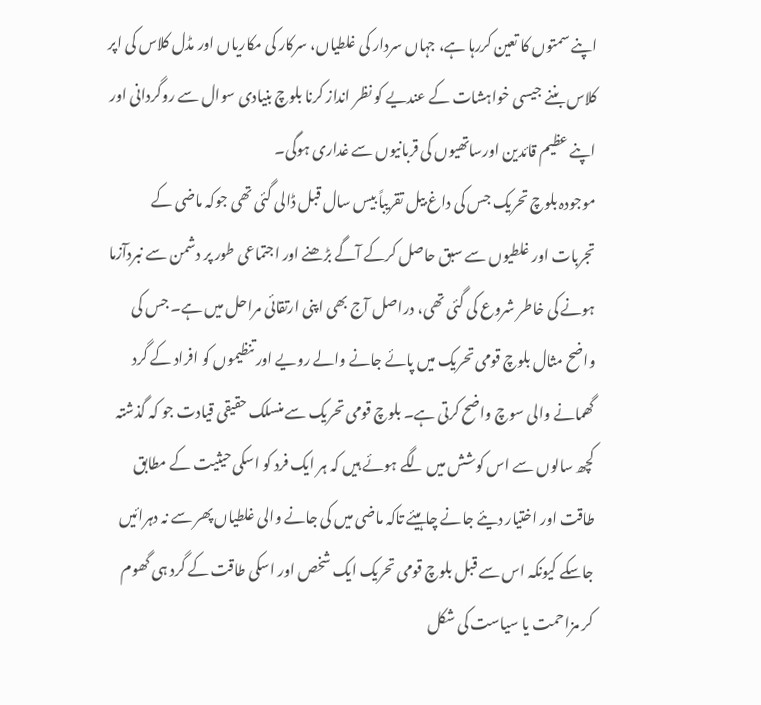اپنے سمتوں کا تعین کررہا ہے، جہاں سردار کی غلطیاں، سرکار کی مکاریاں اور مڈل کلاس کی اپر کلاس بننے جیسی خواہشات کے عندیے کو نظر انداز کرنا بلوچ بنیادی سوال سے روگردانی اور اپنے عظیم قائدین اورساتھیوں کی قربانیوں سے غداری ہوگی۔
موجودہ بلوچ تحریک جس کی داغ بیل تقریباً بیس سال قبل ڈالی گئی تھی جوکہ ماضی کے تجربات اور غلطیوں سے سبق حاصل کرکے آگے بڑھنے اور اجتماعی طور پر دشمن سے نبردآزما ہونے کی خاطر شروع کی گئی تھی، دراصل آج بھی اپنی ارتقائی مراحل میں ہے۔ جس کی واضح مثال بلوچ قومی تحریک میں پائے جانے والے رویے اور تنظیموں کو افراد کے گرد گھمانے والی سوچ واضح کرتی ہے۔ بلوچ قومی تحریک سے منسلک حقیقی قیادت جو کہ گذشتہ کچھ سالوں سے اس کوشش میں لگے ہوئے ہیں کہ ہر ایک فرد کو اسکی حیثیت کے مطابق طاقت اور اختیار دیئے جانے چاہیئے تاکہ ماضی میں کی جانے والی غلطیاں پھر سے نہ دہرائیں جاسکے کیونکہ اس سے قبل بلوچ قومی تحریک ایک شخص اور اسکی طاقت کے گرد ہی گھوم کر مزاحمت یا سیاست کی شکل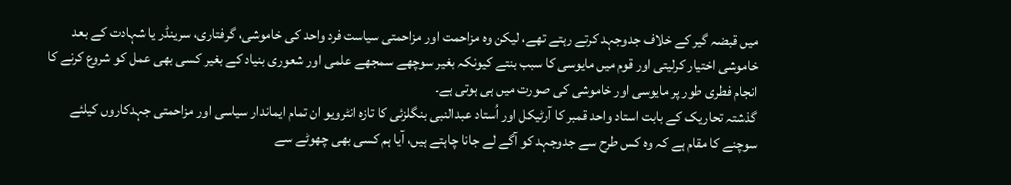میں قبضہ گیر کے خلاف جدوجہد کرتے رہتے تھے، لیکن وہ مزاحمت اور مزاحمتی سیاست فرد واحد کی خاموشی، گرفتاری، سرینڈر یا شہادت کے بعد خاموشی اختیار کرلیتی اور قوم میں مایوسی کا سبب بنتے کیونکہ بغیر سوچھے سمجھے علمی اور شعوری بنیاد کے بغیر کسی بھی عمل کو شروع کرنے کا انجام فطری طور پر مایوسی اور خاموشی کی صورت میں ہی ہوتی ہے۔
گذشتہ تحاریک کے بابت استاد واحد قمبر کا آرٹیکل اور اُستاد عبدالنبی بنگلزئی کا تازہ انٹرویو ان تمام ایماندار سیاسی اور مزاحمتی جہدکاروں کیلئے سوچنے کا مقام ہے کہ وہ کس طرح سے جدوجہد کو آگے لے جانا چاہتے ہیں، آیا ہم کسی بھی چھوٹے سے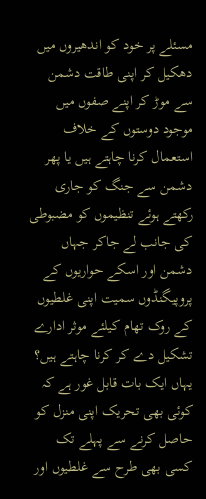مسئلے پر خود کو اندھیروں میں دھکیل کر اپنی طاقت دشمن سے موڑ کر اپنے صفوں میں موجود دوستوں کے خلاف استعمال کرنا چاہتے ہیں یا پھر دشمن سے جنگ کو جاری رکھتے ہوئے تنظیموں کو مضبوطی کی جانب لے جاکر جہاں دشمن اور اسکے حواریوں کے پروپیگنڈوں سمیت اپنی غلطیوں کے روک تھام کیلئے موثر ادارے تشکیل دے کر کرنا چاہتے ہیں؟ یہاں ایک بات قابل غور ہے کہ کوئی بھی تحریک اپنی منزل کو حاصل کرنے سے پہلے تک کسی بھی طرح سے غلطیوں اور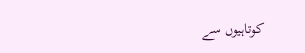کوتاہیوں سے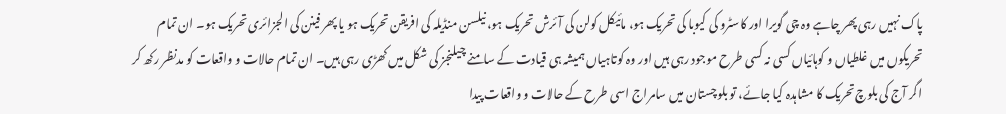پاک نہیں رہی پھر چاہے وہ چی گویرا اور کاسٹرو کی کیوبا کی تحریک ہو، مائیکل کولن کی آئرش تحریک ہو، نیلسن منڈیلہ کی افریقن تحریک ہو یا پھر فینن کی الجزائری تحریک ہو۔ ان تمام تحریکوں میں غلطیاں و کوہائیاں کسی نہ کسی طرح موجود رہی ہیں اور وہ کوتاہیاں ہمیشہ ہی قیادت کے سامنے چیلنجز کی شکل میں کھڑی رہی ہیں۔ ان تمام حالات و واقعات کو مدنظر رکھ کر اگر آج کی بلوچ تحریک کا مشاہدہ کیا جائے، تو بلوچستان میں سامراج اسی طرح کے حالات و واقعات پیدا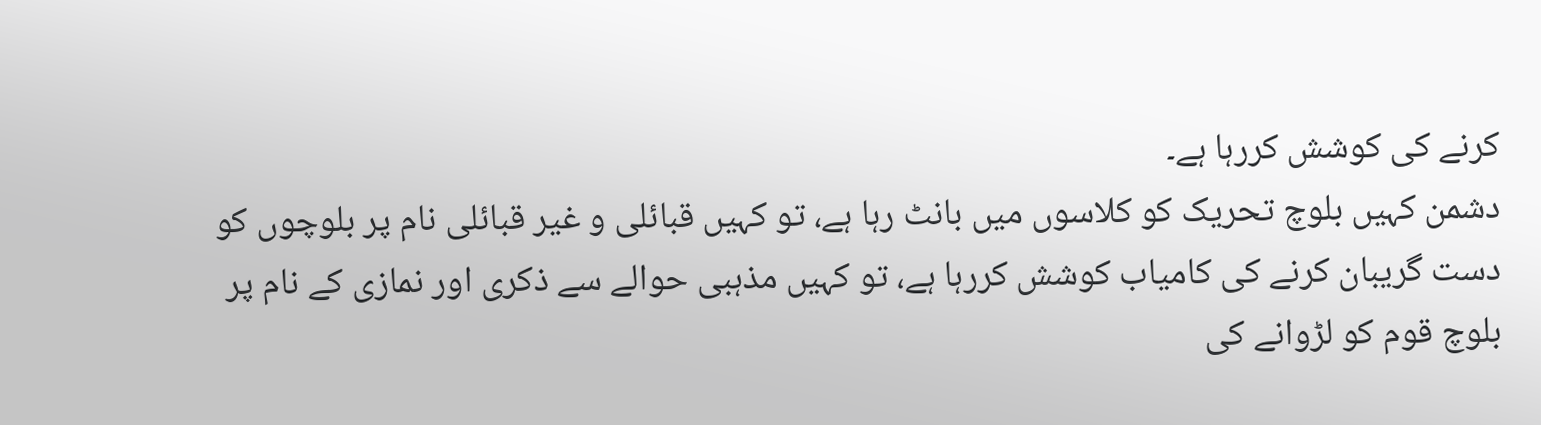کرنے کی کوشش کررہا ہے۔
دشمن کہیں بلوچ تحریک کو کلاسوں میں بانٹ رہا ہے، تو کہیں قبائلی و غیر قبائلی نام پر بلوچوں کو دست گریبان کرنے کی کامیاب کوشش کررہا ہے، تو کہیں مذہبی حوالے سے ذکری اور نمازی کے نام پر بلوچ قوم کو لڑوانے کی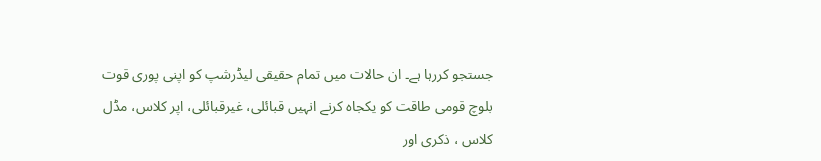جستجو کررہا ہے۔ ان حالات میں تمام حقیقی لیڈرشپ کو اپنی پوری قوت بلوچ قومی طاقت کو یکجاہ کرنے انہیں قبائلی، غیرقبائلی، اپر کلاس، مڈل کلاس ، ذکری اور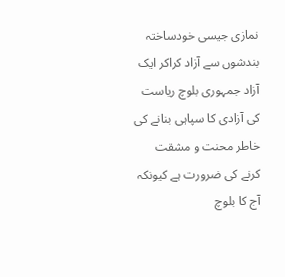نمازی جیسی خودساختہ بندشوں سے آزاد کراکر ایک آزاد جمہوری بلوچ ریاست کی آزادی کا سپاہی بنانے کی خاطر محنت و مشقت کرنے کی ضرورت ہے کیونکہ آج کا بلوچ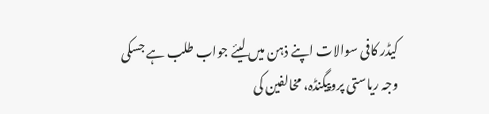کیڈر کافی سوالات اپنے ذہن میں لیئے جواب طلب ہے جسکی وجہ ریاستی پروپیگنڈہ، مخالفین کی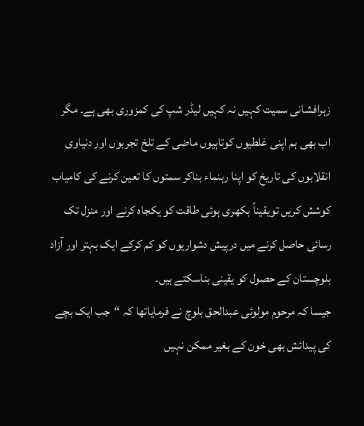زہرافشانی سمیت کہیں نہ کہیں لیڈر شپ کی کمزوری بھی ہے۔ مگر اب بھی ہم اپنی غلطیوں کوتاہیوں ماضی کے تلخ تجربوں اور دنیاوی انقلابوں کی تاریخ کو اپنا رہنماء بناکر سمتوں کا تعین کرنے کی کامیاب کوشش کریں تویقیناً بکھری ہوئی طاقت کو یکجاہ کرنے اور منزل تک رسائی حاصل کرنے میں درپیش دشواریوں کو کم کرکے ایک بہتر اور آزاد بلوچستان کے حصول کو یقینی بناسکتے ہیں۔
جیسا کہ مرحوم مولوئی عبدالحق بلوچ نے فرمایاتھا کہ “جب ایک بچے کی پیدائش بھی خون کے بغیر ممکن نہیں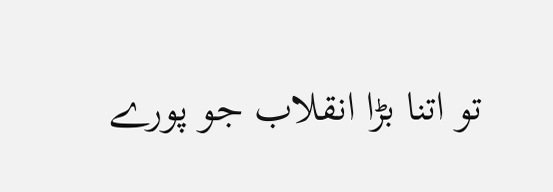تو اتنا بڑا انقلاب جو پورے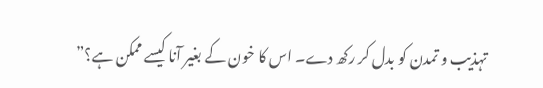تہذیب و تمدن کو بدل کر رکھ دے۔ اس کا خون کے بغیر آنا کیسے ممکن ہے؟”